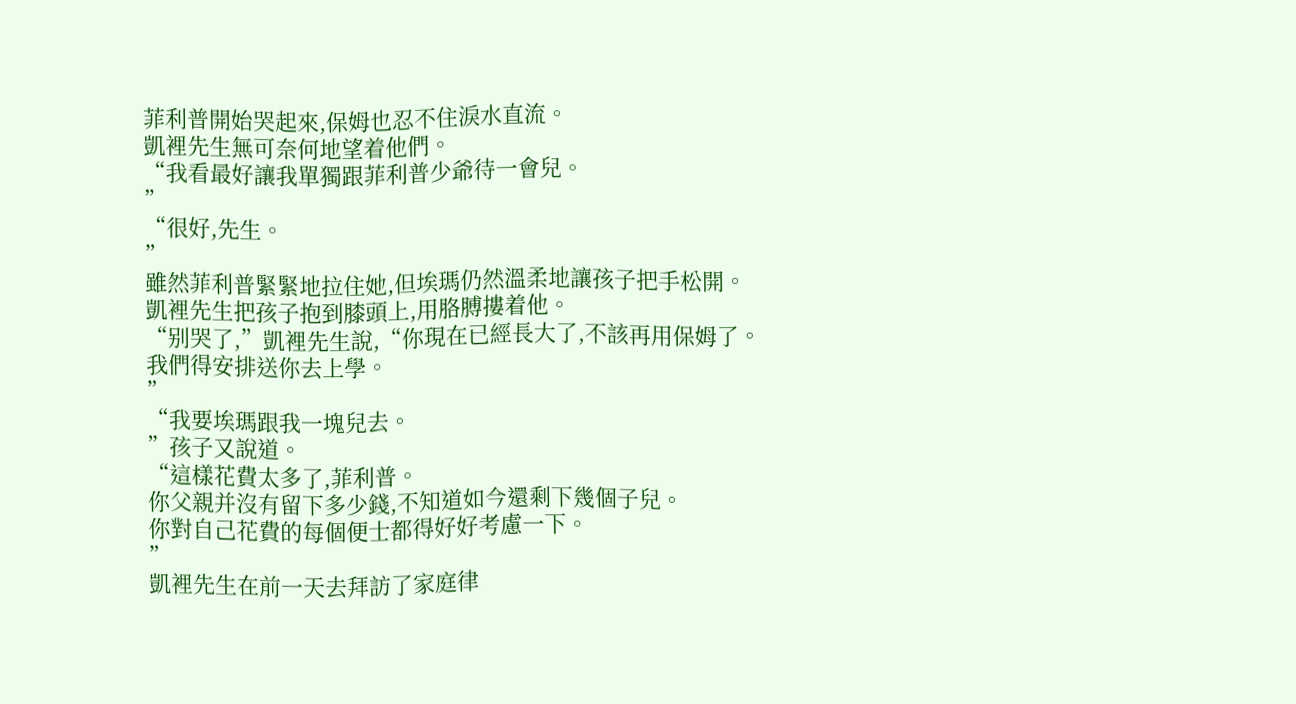菲利普開始哭起來,保姆也忍不住淚水直流。
凱裡先生無可奈何地望着他們。
“我看最好讓我單獨跟菲利普少爺待一會兒。
”
“很好,先生。
”
雖然菲利普緊緊地拉住她,但埃瑪仍然溫柔地讓孩子把手松開。
凱裡先生把孩子抱到膝頭上,用胳膊摟着他。
“别哭了,”凱裡先生說,“你現在已經長大了,不該再用保姆了。
我們得安排送你去上學。
”
“我要埃瑪跟我一塊兒去。
”孩子又說道。
“這樣花費太多了,菲利普。
你父親并沒有留下多少錢,不知道如今還剩下幾個子兒。
你對自己花費的每個便士都得好好考慮一下。
”
凱裡先生在前一天去拜訪了家庭律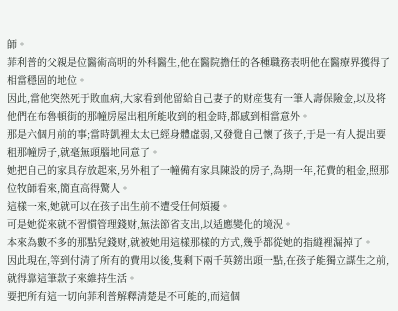師。
菲利普的父親是位醫術高明的外科醫生,他在醫院擔任的各種職務表明他在醫療界獲得了相當穩固的地位。
因此,當他突然死于敗血病,大家看到他留給自己妻子的财産隻有一筆人壽保險金,以及将他們在布魯頓街的那幢房屋出租所能收到的租金時,都感到相當意外。
那是六個月前的事;當時凱裡太太已經身體虛弱,又發覺自己懷了孩子,于是一有人提出要租那幢房子,就毫無頭腦地同意了。
她把自己的家具存放起來,另外租了一幢備有家具陳設的房子,為期一年,花費的租金,照那位牧師看來,簡直高得驚人。
這樣一來,她就可以在孩子出生前不遭受任何煩擾。
可是她從來就不習慣管理錢财,無法節省支出,以适應變化的境況。
本來為數不多的那點兒錢财,就被她用這樣那樣的方式,幾乎都從她的指縫裡漏掉了。
因此現在,等到付清了所有的費用以後,隻剩下兩千英鎊出頭一點,在孩子能獨立謀生之前,就得靠這筆款子來維持生活。
要把所有這一切向菲利普解釋清楚是不可能的,而這個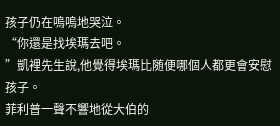孩子仍在嗚嗚地哭泣。
“你還是找埃瑪去吧。
”凱裡先生說,他覺得埃瑪比随便哪個人都更會安慰孩子。
菲利普一聲不響地從大伯的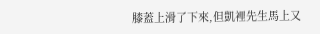膝蓋上滑了下來,但凱裡先生馬上又